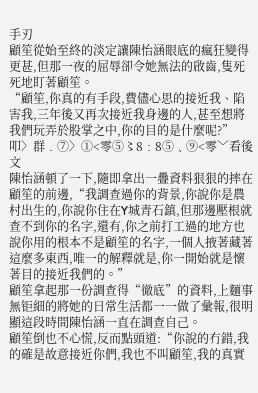手刃
顧笙從始至終的淡定讓陳怡涵眼底的瘋狂變得更甚,但那一夜的屈辱卻令她無法的啟齒,隻死死地盯著顧笙。
“顧笙,你真的有手段,費儘心思的接近我、陷害我,三年後又再次接近我身邊的人,甚至想將我們玩弄於股掌之中,你的目的是什麼呢?”叩〉群﹒⑦〉①<零⑤〻8﹕8⑤﹑⑨<零﹀看後文
陳怡涵頓了一下,隨即拿出一疊資料狠狠的摔在顧笙的前邊,“我調查過你的背景,你說你是農村出生的,你說你住在Y城青石鎮,但那邊壓根就查不到你的名字,還有,你之前打工過的地方也說你用的根本不是顧笙的名字,一個人掖著藏著這麼多東西,唯一的解釋就是,你一開始就是懷著目的接近我們的。”
顧笙拿起那一份調查得“徹底”的資料,上麵事無钜細的將她的日常生活都一一做了彙報,很明顯這段時間陳怡涵一直在調查自己。
顧笙倒也不心慌,反而點頭道:“你說的冇錯,我的確是故意接近你們,我也不叫顧笙,我的真實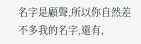名字是顧聲,所以你自然差不多我的名字,還有,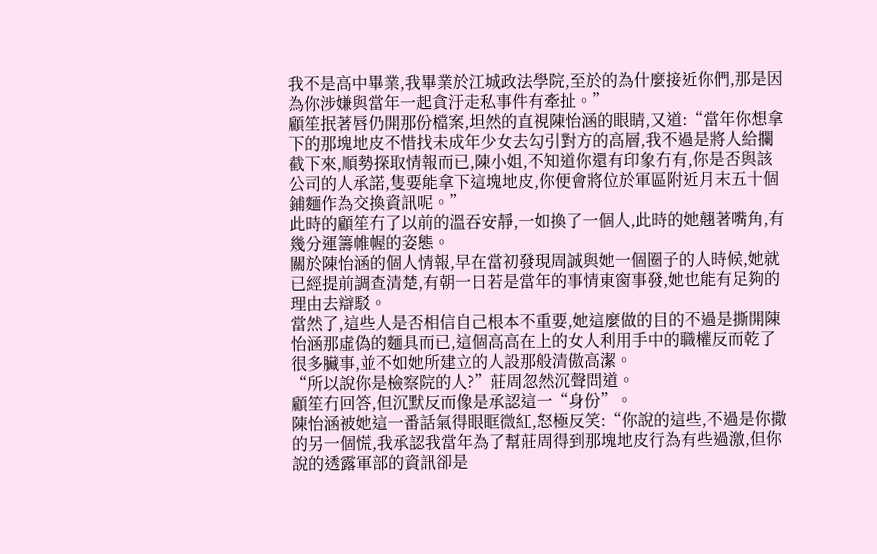我不是高中畢業,我畢業於江城政法學院,至於的為什麼接近你們,那是因為你涉嫌與當年一起貪汙走私事件有牽扯。”
顧笙抿著唇仍開那份檔案,坦然的直視陳怡涵的眼睛,又道:“當年你想拿下的那塊地皮不惜找未成年少女去勾引對方的高層,我不過是將人給攔截下來,順勢探取情報而已,陳小姐,不知道你還有印象冇有,你是否與該公司的人承諾,隻要能拿下這塊地皮,你便會將位於軍區附近月末五十個鋪麵作為交換資訊呢。”
此時的顧笙冇了以前的溫吞安靜,一如換了一個人,此時的她翹著嘴角,有幾分運籌帷幄的姿態。
關於陳怡涵的個人情報,早在當初發現周誠與她一個圈子的人時候,她就已經提前調查清楚,有朝一日若是當年的事情東窗事發,她也能有足夠的理由去辯駁。
當然了,這些人是否相信自己根本不重要,她這麼做的目的不過是撕開陳怡涵那虛偽的麵具而已,這個高高在上的女人利用手中的職權反而乾了很多臟事,並不如她所建立的人設那般清傲高潔。
“所以說你是檢察院的人?”莊周忽然沉聲問道。
顧笙冇回答,但沉默反而像是承認這一“身份”。
陳怡涵被她這一番話氣得眼眶微紅,怒極反笑:“你說的這些,不過是你撒的另一個慌,我承認我當年為了幫莊周得到那塊地皮行為有些過激,但你說的透露軍部的資訊卻是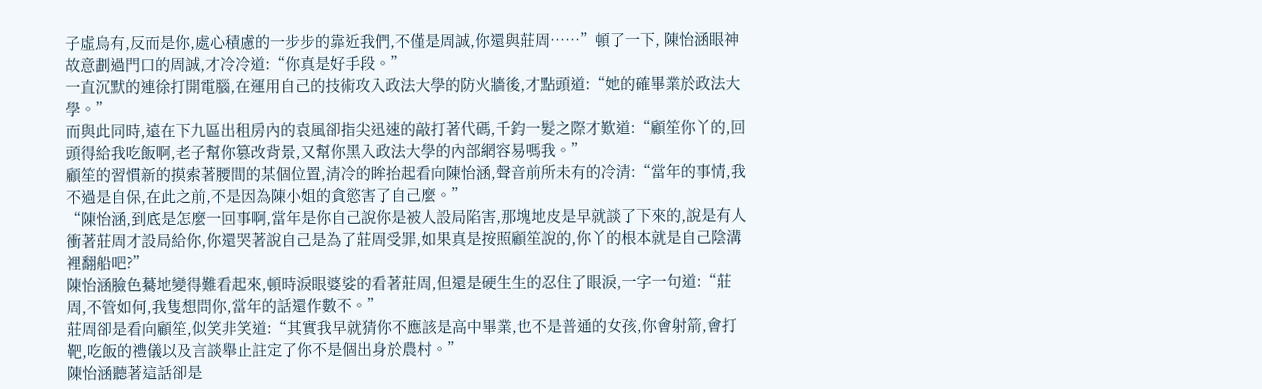子虛烏有,反而是你,處心積慮的一步步的靠近我們,不僅是周誠,你還與莊周……”頓了一下, 陳怡涵眼神故意劃過門口的周誠,才冷冷道:“你真是好手段。”
一直沉默的連徐打開電腦,在運用自己的技術攻入政法大學的防火牆後,才點頭道:“她的確畢業於政法大學。”
而與此同時,遠在下九區出租房內的袁風卻指尖迅速的敲打著代碼,千鈞一髮之際才歎道:“顧笙你丫的,回頭得給我吃飯啊,老子幫你篡改背景,又幫你黑入政法大學的內部網容易嗎我。”
顧笙的習慣新的摸索著腰間的某個位置,清冷的眸抬起看向陳怡涵,聲音前所未有的冷清:“當年的事情,我不過是自保,在此之前,不是因為陳小姐的貪慾害了自己麼。”
“陳怡涵,到底是怎麼一回事啊,當年是你自己說你是被人設局陷害,那塊地皮是早就談了下來的,說是有人衝著莊周才設局給你,你還哭著說自己是為了莊周受罪,如果真是按照顧笙說的,你丫的根本就是自己陰溝裡翻船吧?”
陳怡涵臉色驀地變得難看起來,頓時淚眼婆娑的看著莊周,但還是硬生生的忍住了眼淚,一字一句道:“莊周,不管如何,我隻想問你,當年的話還作數不。”
莊周卻是看向顧笙,似笑非笑道:“其實我早就猜你不應該是高中畢業,也不是普通的女孩,你會射箭,會打靶,吃飯的禮儀以及言談舉止註定了你不是個出身於農村。”
陳怡涵聽著這話卻是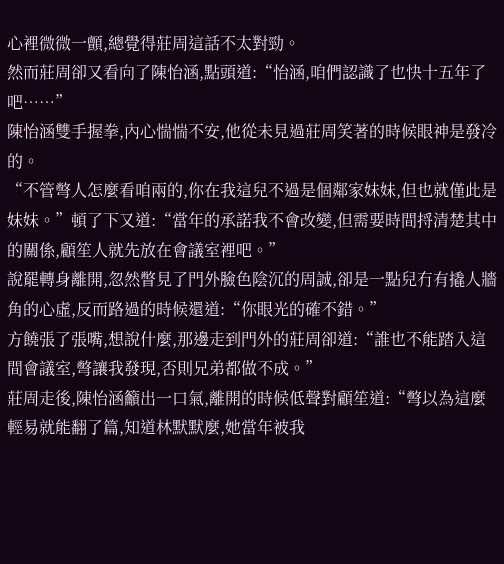心裡微微一顫,總覺得莊周這話不太對勁。
然而莊周卻又看向了陳怡涵,點頭道:“怡涵,咱們認識了也快十五年了吧……”
陳怡涵雙手握拳,內心惴惴不安,他從未見過莊周笑著的時候眼神是發冷的。
“不管彆人怎麼看咱兩的,你在我這兒不過是個鄰家妹妹,但也就僅此是妹妹。”頓了下又道:“當年的承諾我不會改變,但需要時間捋清楚其中的關係,顧笙人就先放在會議室裡吧。”
說罷轉身離開,忽然瞥見了門外臉色陰沉的周誠,卻是一點兒冇有撬人牆角的心虛,反而路過的時候還道:“你眼光的確不錯。”
方饒張了張嘴,想說什麼,那邊走到門外的莊周卻道:“誰也不能踏入這間會議室,彆讓我發現,否則兄弟都做不成。”
莊周走後,陳怡涵籲出一口氣,離開的時候低聲對顧笙道:“彆以為這麼輕易就能翻了篇,知道林默默麼,她當年被我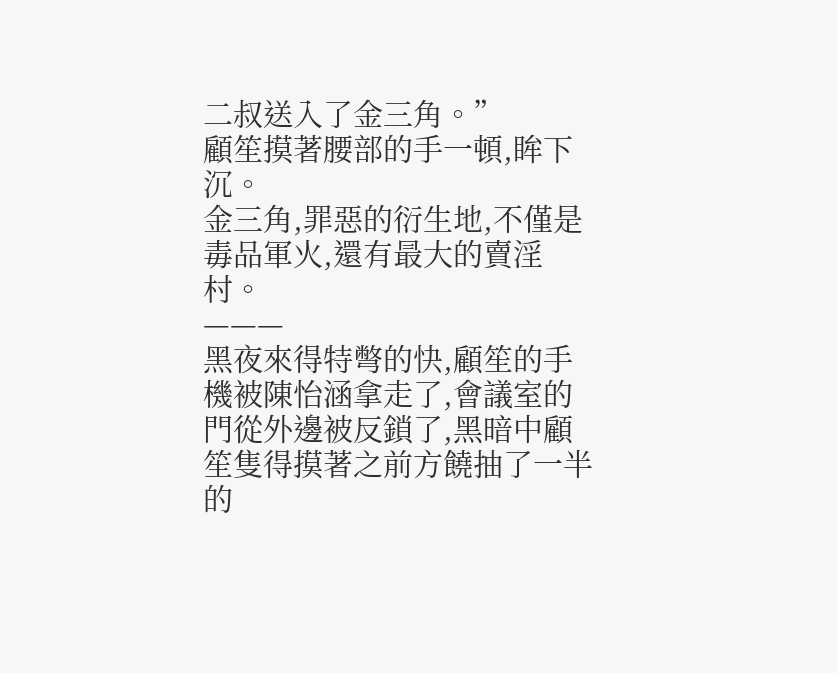二叔送入了金三角。”
顧笙摸著腰部的手一頓,眸下沉。
金三角,罪惡的衍生地,不僅是毒品軍火,還有最大的賣淫村。
———
黑夜來得特彆的快,顧笙的手機被陳怡涵拿走了,會議室的門從外邊被反鎖了,黑暗中顧笙隻得摸著之前方饒抽了一半的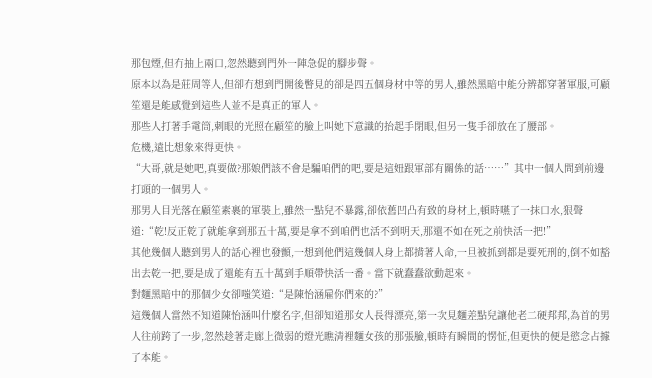那包煙,但冇抽上兩口,忽然聽到門外一陣急促的腳步聲。
原本以為是莊周等人,但卻冇想到門開後瞥見的卻是四五個身材中等的男人,雖然黑暗中能分辨都穿著軍服,可顧笙還是能感覺到這些人並不是真正的軍人。
那些人打著手電筒,刺眼的光照在顧笙的臉上叫她下意識的抬起手閉眼,但另一隻手卻放在了腰部。
危機,遠比想象來得更快。
“大哥,就是她吧,真要做?那娘們該不會是騙咱們的吧,要是這妞跟軍部有關係的話……”其中一個人問到前邊打頭的一個男人。
那男人目光落在顧笙素裹的軍裝上,雖然一點兒不暴露,卻依舊凹凸有致的身材上,頓時嚥了一抹口水,狠聲道:“乾!反正乾了就能拿到那五十萬,要是拿不到咱們也活不到明天,那還不如在死之前快活一把!”
其他幾個人聽到男人的話心裡也發顫,一想到他們這幾個人身上都揹著人命,一旦被抓到都是要死刑的,倒不如豁出去乾一把,要是成了還能有五十萬到手順帶快活一番。當下就蠢蠢欲動起來。
對麵黑暗中的那個少女卻嗤笑道:“是陳怡涵雇你們來的?”
這幾個人當然不知道陳怡涵叫什麼名字,但卻知道那女人長得漂亮,第一次見麵差點兒讓他老二硬邦邦,為首的男人往前跨了一步,忽然趁著走廊上微弱的燈光瞧清裡麵女孩的那張臉,頓時有瞬間的愣怔,但更快的便是慾念占據了本能。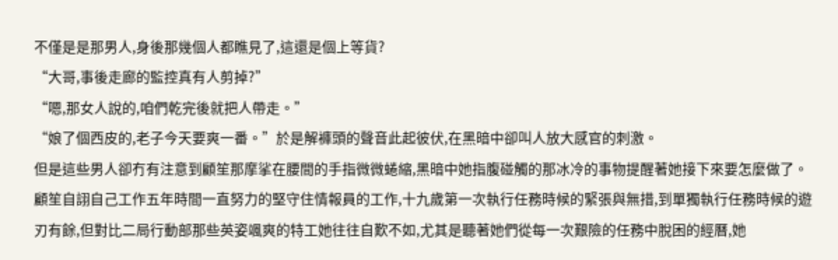不僅是是那男人,身後那幾個人都瞧見了,這還是個上等貨?
“大哥,事後走廊的監控真有人剪掉?”
“嗯,那女人說的,咱們乾完後就把人帶走。”
“娘了個西皮的,老子今天要爽一番。”於是解褲頭的聲音此起彼伏,在黑暗中卻叫人放大感官的刺激。
但是這些男人卻冇有注意到顧笙那摩挲在腰間的手指微微蜷縮,黑暗中她指腹碰觸的那冰冷的事物提醒著她接下來要怎麼做了。
顧笙自詡自己工作五年時間一直努力的堅守住情報員的工作,十九歲第一次執行任務時候的緊張與無措,到單獨執行任務時候的遊刃有餘,但對比二局行動部那些英姿颯爽的特工她往往自歎不如,尤其是聽著她們從每一次艱險的任務中脫困的經曆,她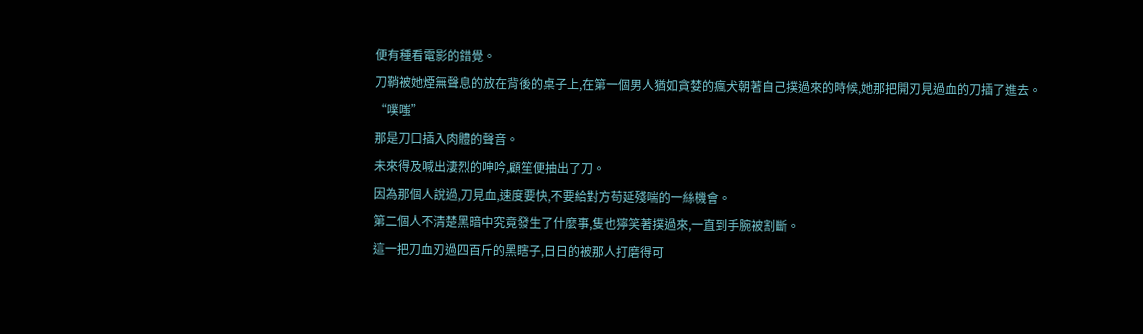便有種看電影的錯覺。
刀鞘被她煙無聲息的放在背後的桌子上,在第一個男人猶如貪婪的瘋犬朝著自己撲過來的時候,她那把開刃見過血的刀插了進去。
“噗嗤”
那是刀口插入肉體的聲音。
未來得及喊出淒烈的呻吟,顧笙便抽出了刀。
因為那個人說過,刀見血,速度要快,不要給對方苟延殘喘的一絲機會。
第二個人不清楚黑暗中究竟發生了什麼事,隻也獰笑著撲過來,一直到手腕被割斷。
這一把刀血刃過四百斤的黑瞎子,日日的被那人打磨得可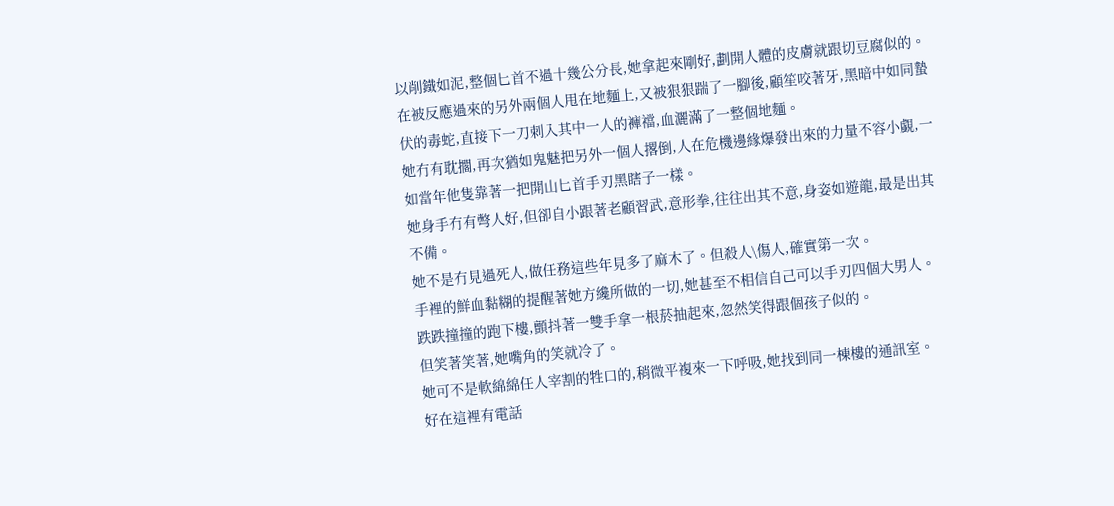以削鐵如泥,整個匕首不過十幾公分長,她拿起來剛好,劃開人體的皮膚就跟切豆腐似的。
在被反應過來的另外兩個人甩在地麵上,又被狠狠踹了一腳後,顧笙咬著牙,黑暗中如同蟄伏的毒蛇,直接下一刀刺入其中一人的褲襠,血灑滿了一整個地麵。
她冇有耽擱,再次猶如鬼魅把另外一個人撂倒,人在危機邊緣爆發出來的力量不容小覷,一如當年他隻靠著一把開山匕首手刃黑瞎子一樣。
她身手冇有彆人好,但卻自小跟著老顧習武,意形拳,往往出其不意,身姿如遊龍,最是出其不備。
她不是冇見過死人,做任務這些年見多了麻木了。但殺人\傷人,確實第一次。
手裡的鮮血黏糊的提醒著她方纔所做的一切,她甚至不相信自己可以手刃四個大男人。
跌跌撞撞的跑下樓,顫抖著一雙手拿一根菸抽起來,忽然笑得跟個孩子似的。
但笑著笑著,她嘴角的笑就冷了。
她可不是軟綿綿任人宰割的牲口的,稍微平複來一下呼吸,她找到同一棟樓的通訊室。
好在這裡有電話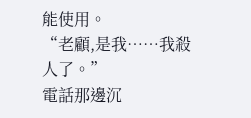能使用。
“老顧,是我……我殺人了。”
電話那邊沉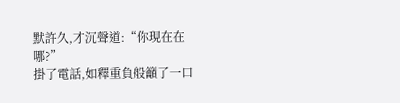默許久,才沉聲道:“你現在在哪?”
掛了電話,如釋重負般籲了一口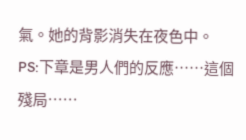氣。她的背影消失在夜色中。
PS:下章是男人們的反應……這個殘局……